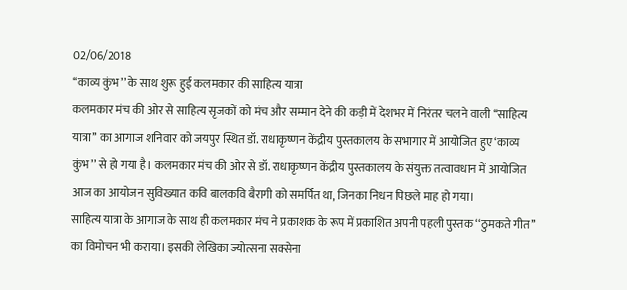02/06/2018
‘‘काव्य कुंभ’’ के साथ शुरू हुई कलमकार की साहित्य यात्रा
कलमकार मंच की ओर से साहित्य सृजकों को मंच और सम्मान देने की कड़ी में देशभर में निरंतर चलने वाली ‘‘साहित्य यात्रा’’ का आगाज शनिवार को जयपुर स्थित डॉ. राधाकृष्णन केंद्रीय पुस्तकालय के सभागार में आयोजित हुए ‘काव्य कुंभ’’ से हो गया है। कलमकार मंच की ओर से डॉ. राधाकृष्णन केंद्रीय पुस्तकालय के संयुक्त तत्वावधान में आयोजित आज का आयोजन सुविख्यात कवि बालकवि बैरागी को समर्पित था, जिनका निधन पिछले माह हो गया।
साहित्य यात्रा के आगाज के साथ ही कलमकार मंच ने प्रकाशक के रूप में प्रकाशित अपनी पहली पुस्तक ‘‘ठुमकते गीत’’ का विमोचन भी कराया। इसकी लेखिका ज्योत्सना सक्सेना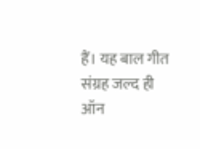हैं। यह बाल गीत संग्रह जल्द ही ऑन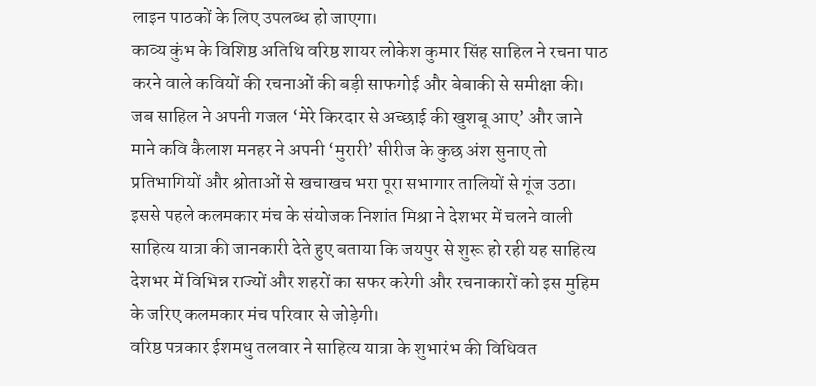लाइन पाठकों के लिए उपलब्ध हो जाएगा।
काव्य कुंभ के विशिष्ठ अतिथि वरिष्ठ शायर लोकेश कुमार सिंह साहिल ने रचना पाठ करने वाले कवियों की रचनाओं की बड़ी साफगोई और बेबाकी से समीक्षा की। जब साहिल ने अपनी गजल ‘मेरे किरदार से अच्छाई की खुशबू आए’ और जाने माने कवि कैलाश मनहर ने अपनी ‘मुरारी’ सीरीज के कुछ अंश सुनाए तो प्रतिभागियों और श्रोताओं से खचाखच भरा पूरा सभागार तालियों से गूंज उठा।
इससे पहले कलमकार मंच के संयोजक निशांत मिश्रा ने देशभर में चलने वाली साहित्य यात्रा की जानकारी देते हुए बताया कि जयपुर से शुरू हो रही यह साहित्य देशभर में विभिन्न राज्यों और शहरों का सफर करेगी और रचनाकारों को इस मुहिम के जरिए कलमकार मंच परिवार से जोड़ेगी।
वरिष्ठ पत्रकार ईशमधु तलवार ने साहित्य यात्रा के शुभारंभ की विधिवत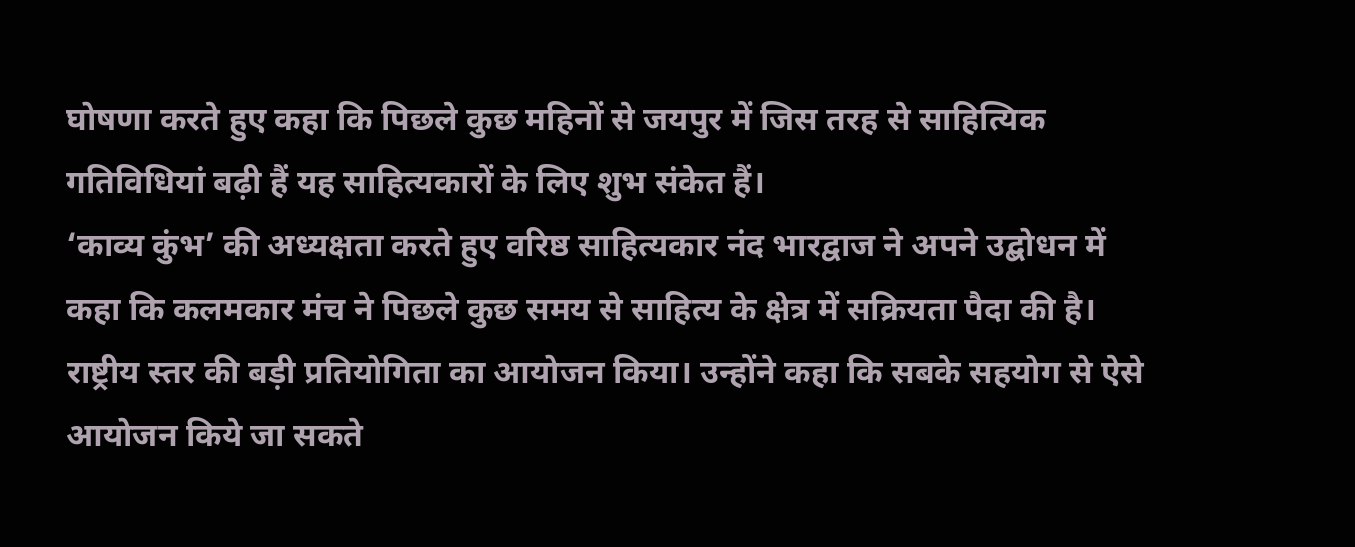घोषणा करते हुए कहा कि पिछले कुछ महिनों से जयपुर में जिस तरह से साहित्यिक गतिविधियां बढ़ी हैं यह साहित्यकारों के लिए शुभ संकेत हैं।
‘काव्य कुंभ’ की अध्यक्षता करते हुए वरिष्ठ साहित्यकार नंद भारद्वाज ने अपने उद्बोधन में कहा कि कलमकार मंच ने पिछले कुछ समय से साहित्य के क्षेत्र में सक्रियता पैदा की है। राष्ट्रीय स्तर की बड़ी प्रतियोगिता का आयोजन किया। उन्होंने कहा कि सबके सहयोग से ऐसे आयोजन किये जा सकते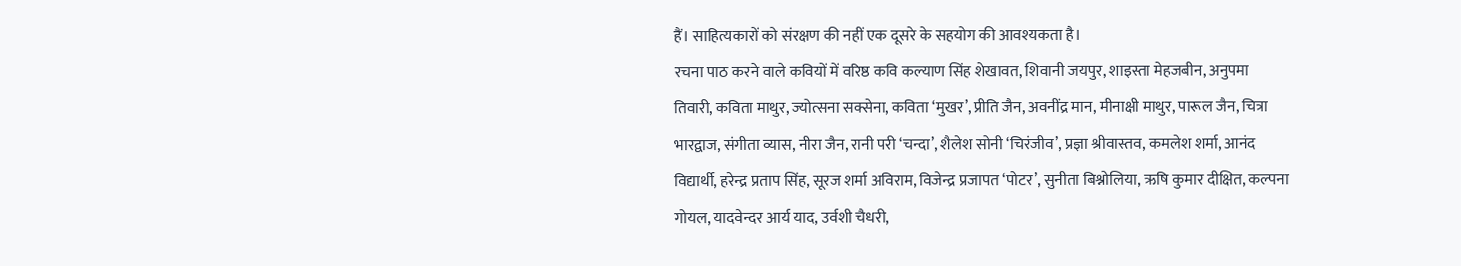हैं। साहित्यकारों को संरक्षण की नहीं एक दूसरे के सहयोग की आवश्यकता है।
रचना पाठ करने वाले कवियों में वरिष्ठ कवि कल्याण सिंह शेखावत, शिवानी जयपुर, शाइस्ता मेहजबीन, अनुपमा तिवारी, कविता माथुर, ज्योत्सना सक्सेना, कविता ‘मुखर’, प्रीति जैन, अवनींद्र मान, मीनाक्षी माथुर, पारूल जैन, चित्रा भारद्वाज, संगीता व्यास, नीरा जैन, रानी परी ‘चन्दा’, शैलेश सोनी ‘चिरंजीव’, प्रज्ञा श्रीवास्तव, कमलेश शर्मा, आनंद विद्यार्थी, हरेन्द्र प्रताप सिंह, सूरज शर्मा अविराम, विजेन्द्र प्रजापत ‘पोटर’, सुनीता बिश्नोलिया, ऋषि कुमार दीक्षित, कल्पना गोयल, यादवेन्दर आर्य याद, उर्वशी चैधरी,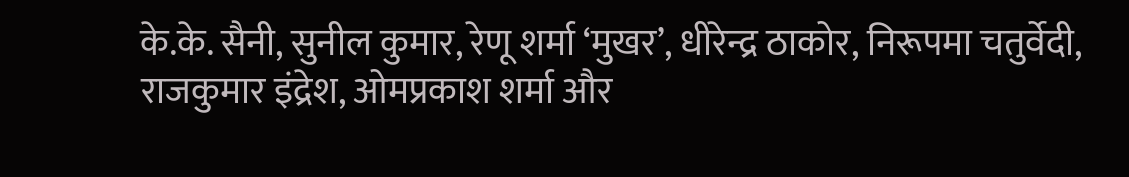के.के. सैनी, सुनील कुमार, रेणू शर्मा ‘मुखर’, धीरेन्द्र ठाकोर, निरूपमा चतुर्वेदी, राजकुमार इंद्रेश, ओमप्रकाश शर्मा और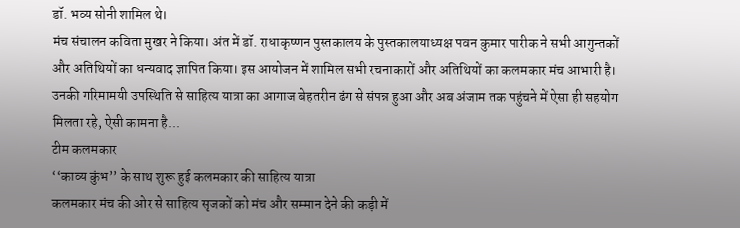डॉ. भव्य सोनी शामिल थे।
मंच संचालन कविता मुखर ने किया। अंत में डॉ. राधाकृष्णन पुस्तकालय के पुस्तकालयाध्यक्ष पवन कुमार पारीक ने सभी आगुन्तकों और अतिथियों का धन्यवाद ज्ञापित किया। इस आयोजन में शामिल सभी रचनाकारों और अतिथियों का कलमकार मंच आभारी है। उनकी गरिमामयी उपस्थिति से साहित्य यात्रा का आगाज बेहतरीन ढंग से संपन्न हुआ और अब अंजाम तक पहुंचने में ऐसा ही सहयोग मिलता रहे, ऐसी कामना है...
टीम कलमकार
‘‘काव्य कुंभ’’ के साथ शुरू हुई कलमकार की साहित्य यात्रा
कलमकार मंच की ओर से साहित्य सृजकों को मंच और सम्मान देने की कड़ी में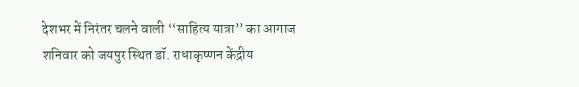देशभर में निरंतर चलने वाली ‘‘साहित्य यात्रा’’ का आगाज शनिवार को जयपुर स्थित डॉ. राधाकृष्णन केंद्रीय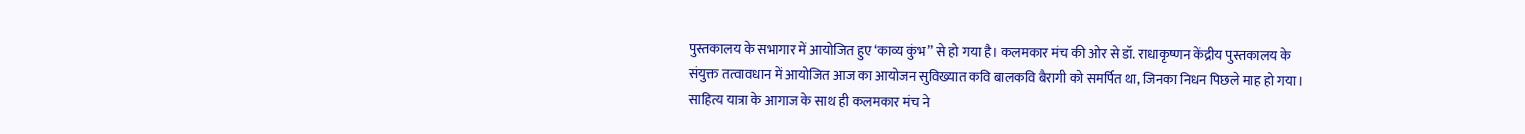पुस्तकालय के सभागार में आयोजित हुए ‘काव्य कुंभ’’ से हो गया है। कलमकार मंच की ओर से डॉ. राधाकृष्णन केंद्रीय पुस्तकालय के संयुक्त तत्वावधान में आयोजित आज का आयोजन सुविख्यात कवि बालकवि बैरागी को समर्पित था, जिनका निधन पिछले माह हो गया।
साहित्य यात्रा के आगाज के साथ ही कलमकार मंच ने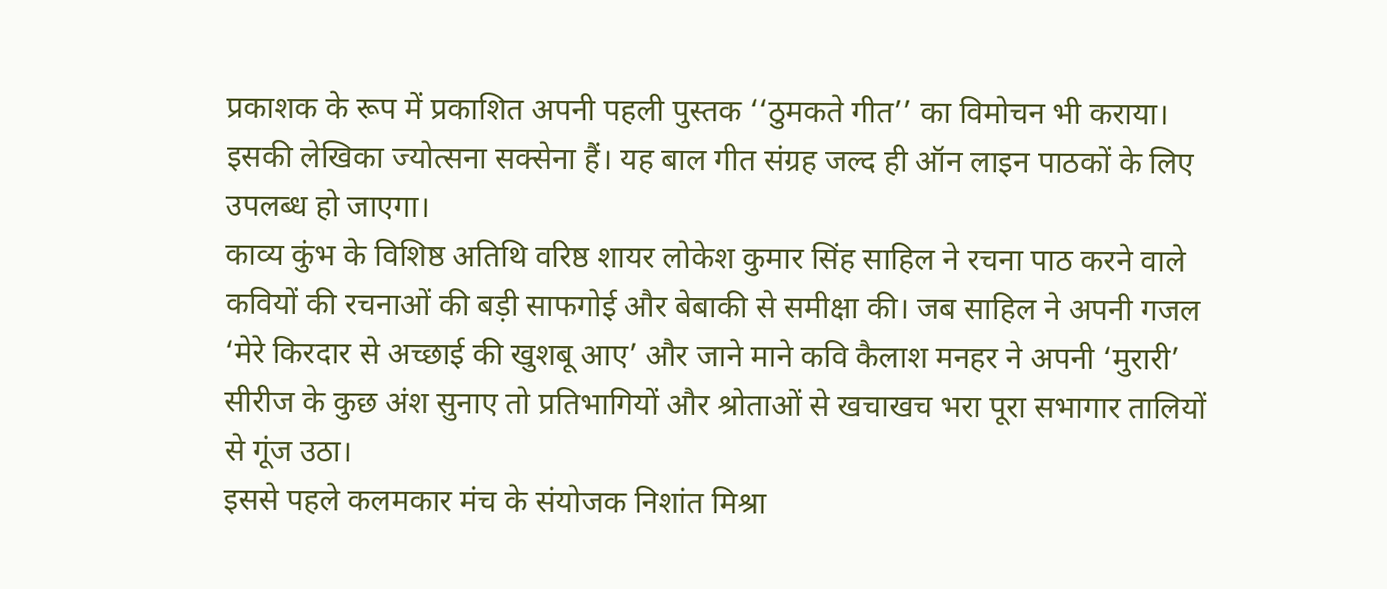प्रकाशक के रूप में प्रकाशित अपनी पहली पुस्तक ‘‘ठुमकते गीत’’ का विमोचन भी कराया। इसकी लेखिका ज्योत्सना सक्सेना हैं। यह बाल गीत संग्रह जल्द ही ऑन लाइन पाठकों के लिए उपलब्ध हो जाएगा।
काव्य कुंभ के विशिष्ठ अतिथि वरिष्ठ शायर लोकेश कुमार सिंह साहिल ने रचना पाठ करने वाले कवियों की रचनाओं की बड़ी साफगोई और बेबाकी से समीक्षा की। जब साहिल ने अपनी गजल ‘मेरे किरदार से अच्छाई की खुशबू आए’ और जाने माने कवि कैलाश मनहर ने अपनी ‘मुरारी’ सीरीज के कुछ अंश सुनाए तो प्रतिभागियों और श्रोताओं से खचाखच भरा पूरा सभागार तालियों से गूंज उठा।
इससे पहले कलमकार मंच के संयोजक निशांत मिश्रा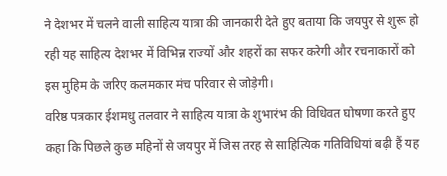ने देशभर में चलने वाली साहित्य यात्रा की जानकारी देते हुए बताया कि जयपुर से शुरू हो रही यह साहित्य देशभर में विभिन्न राज्यों और शहरों का सफर करेगी और रचनाकारों को इस मुहिम के जरिए कलमकार मंच परिवार से जोड़ेगी।
वरिष्ठ पत्रकार ईशमधु तलवार ने साहित्य यात्रा के शुभारंभ की विधिवत घोषणा करते हुए कहा कि पिछले कुछ महिनों से जयपुर में जिस तरह से साहित्यिक गतिविधियां बढ़ी हैं यह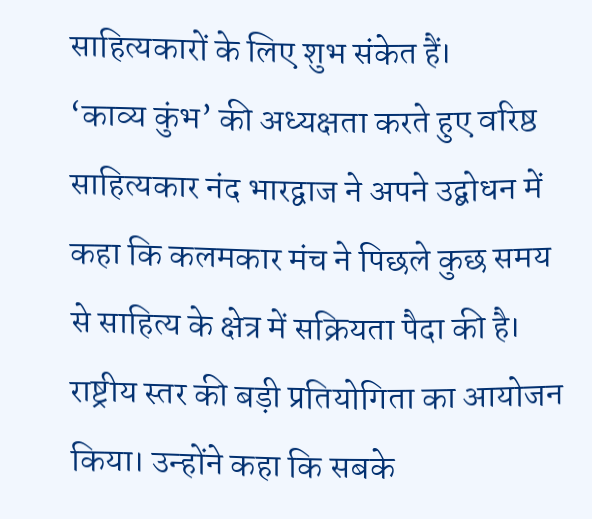साहित्यकारों के लिए शुभ संकेत हैं।
‘काव्य कुंभ’ की अध्यक्षता करते हुए वरिष्ठ साहित्यकार नंद भारद्वाज ने अपने उद्बोधन में कहा कि कलमकार मंच ने पिछले कुछ समय से साहित्य के क्षेत्र में सक्रियता पैदा की है। राष्ट्रीय स्तर की बड़ी प्रतियोगिता का आयोजन किया। उन्होंने कहा कि सबके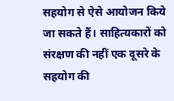सहयोग से ऐसे आयोजन किये जा सकते हैं। साहित्यकारों को संरक्षण की नहीं एक दूसरे के सहयोग की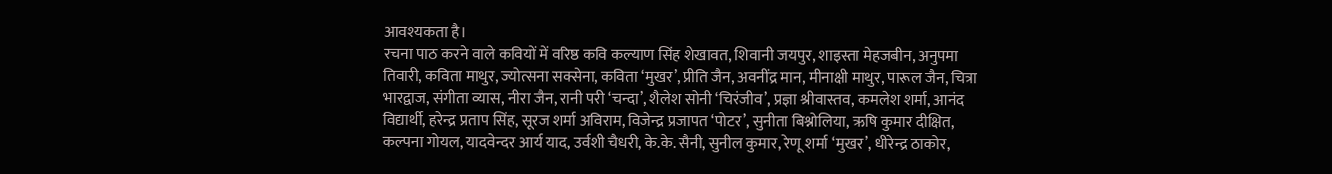आवश्यकता है।
रचना पाठ करने वाले कवियों में वरिष्ठ कवि कल्याण सिंह शेखावत, शिवानी जयपुर, शाइस्ता मेहजबीन, अनुपमा तिवारी, कविता माथुर, ज्योत्सना सक्सेना, कविता ‘मुखर’, प्रीति जैन, अवनींद्र मान, मीनाक्षी माथुर, पारूल जैन, चित्रा भारद्वाज, संगीता व्यास, नीरा जैन, रानी परी ‘चन्दा’, शैलेश सोनी ‘चिरंजीव’, प्रज्ञा श्रीवास्तव, कमलेश शर्मा, आनंद विद्यार्थी, हरेन्द्र प्रताप सिंह, सूरज शर्मा अविराम, विजेन्द्र प्रजापत ‘पोटर’, सुनीता बिश्नोलिया, ऋषि कुमार दीक्षित, कल्पना गोयल, यादवेन्दर आर्य याद, उर्वशी चैधरी, के.के. सैनी, सुनील कुमार, रेणू शर्मा ‘मुखर’, धीरेन्द्र ठाकोर,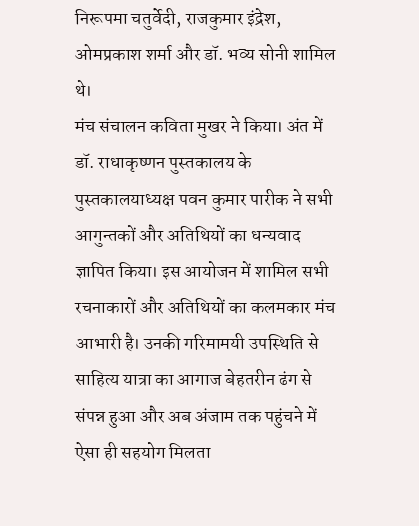निरूपमा चतुर्वेदी, राजकुमार इंद्रेश, ओमप्रकाश शर्मा और डॉ. भव्य सोनी शामिल थे।
मंच संचालन कविता मुखर ने किया। अंत में डॉ. राधाकृष्णन पुस्तकालय के पुस्तकालयाध्यक्ष पवन कुमार पारीक ने सभी आगुन्तकों और अतिथियों का धन्यवाद ज्ञापित किया। इस आयोजन में शामिल सभी रचनाकारों और अतिथियों का कलमकार मंच आभारी है। उनकी गरिमामयी उपस्थिति से साहित्य यात्रा का आगाज बेहतरीन ढंग से संपन्न हुआ और अब अंजाम तक पहुंचने में ऐसा ही सहयोग मिलता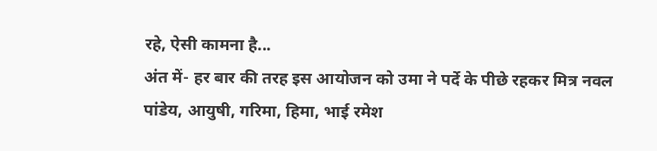रहे, ऐसी कामना है...
अंत में- हर बार की तरह इस आयोजन को उमा ने पर्दे के पीछे रहकर मित्र नवल पांडेय, आयुषी, गरिमा, हिमा, भाई रमेश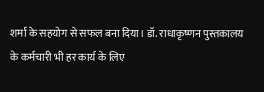शर्मा के सहयोग से सफल बना दिया। डॉ. राधाकृष्णन पुस्तकालय के कर्मचारी भी हर कार्य के लिए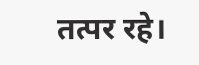तत्पर रहे।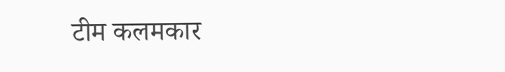टीम कलमकार